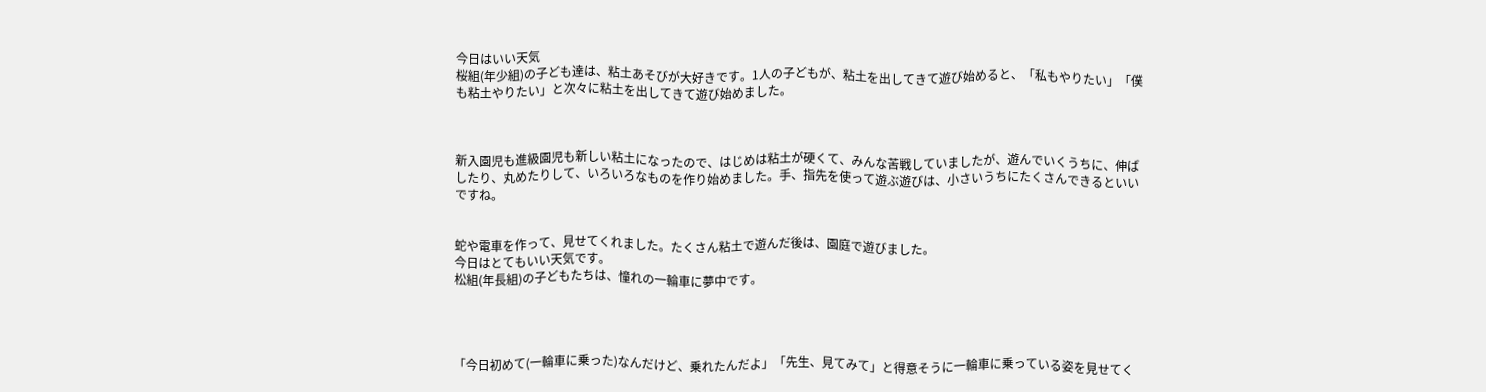今日はいい天気
桜組(年少組)の子ども達は、粘土あそびが大好きです。1人の子どもが、粘土を出してきて遊び始めると、「私もやりたい」「僕も粘土やりたい」と次々に粘土を出してきて遊び始めました。



新入園児も進級園児も新しい粘土になったので、はじめは粘土が硬くて、みんな苦戦していましたが、遊んでいくうちに、伸ばしたり、丸めたりして、いろいろなものを作り始めました。手、指先を使って遊ぶ遊びは、小さいうちにたくさんできるといいですね。


蛇や電車を作って、見せてくれました。たくさん粘土で遊んだ後は、園庭で遊びました。
今日はとてもいい天気です。
松組(年長組)の子どもたちは、憧れの一輪車に夢中です。




「今日初めて(一輪車に乗った)なんだけど、乗れたんだよ」「先生、見てみて」と得意そうに一輪車に乗っている姿を見せてく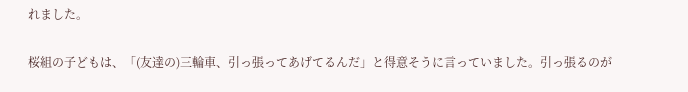れました。

桜組の子どもは、「(友達の)三輪車、引っ張ってあげてるんだ」と得意そうに言っていました。引っ張るのが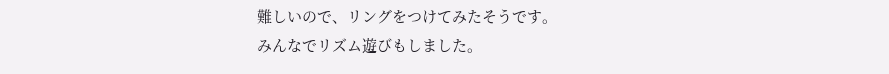難しいので、リングをつけてみたそうです。
みんなでリズム遊びもしました。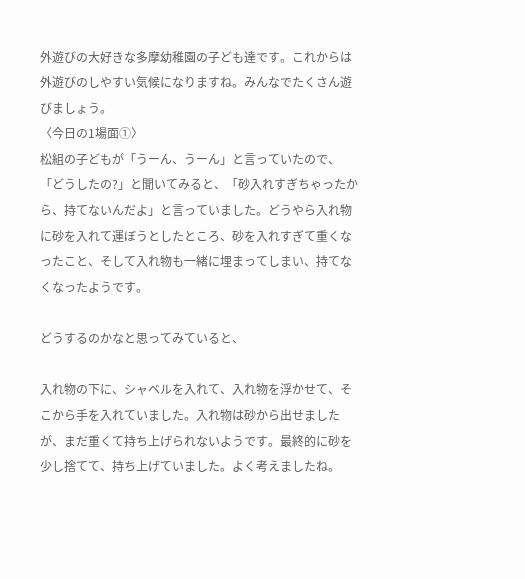外遊びの大好きな多摩幼稚園の子ども達です。これからは外遊びのしやすい気候になりますね。みんなでたくさん遊びましょう。
〈今日の1場面①〉
松組の子どもが「うーん、うーん」と言っていたので、「どうしたの?」と聞いてみると、「砂入れすぎちゃったから、持てないんだよ」と言っていました。どうやら入れ物に砂を入れて運ぼうとしたところ、砂を入れすぎて重くなったこと、そして入れ物も一緒に埋まってしまい、持てなくなったようです。

どうするのかなと思ってみていると、

入れ物の下に、シャベルを入れて、入れ物を浮かせて、そこから手を入れていました。入れ物は砂から出せましたが、まだ重くて持ち上げられないようです。最終的に砂を少し捨てて、持ち上げていました。よく考えましたね。